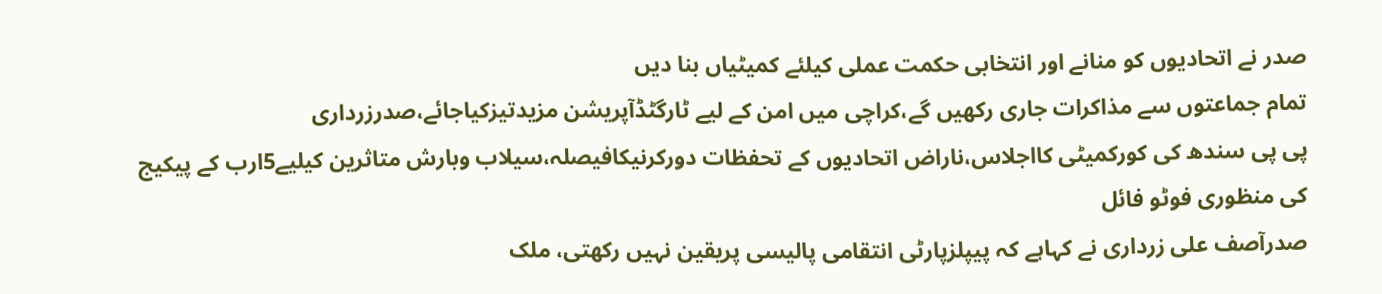صدر نے اتحادیوں کو منانے اور انتخابی حکمت عملی کیلئے کمیٹیاں بنا دیں
تمام جماعتوں سے مذاکرات جاری رکھیں گے،کراچی میں امن کے لیے ٹارگٹڈآپریشن مزیدتیزکیاجائے،صدرزرداری
پی پی سندھ کی کورکمیٹی کااجلاس،ناراض اتحادیوں کے تحفظات دورکرنیکافیصلہ،سیلاب وبارش متاثرین کیلیے5ارب کے پیکیج کی منظوری فوٹو فائل
صدرآصف علی زرداری نے کہاہے کہ پیپلزپارٹی انتقامی پالیسی پریقین نہیں رکھتی، ملک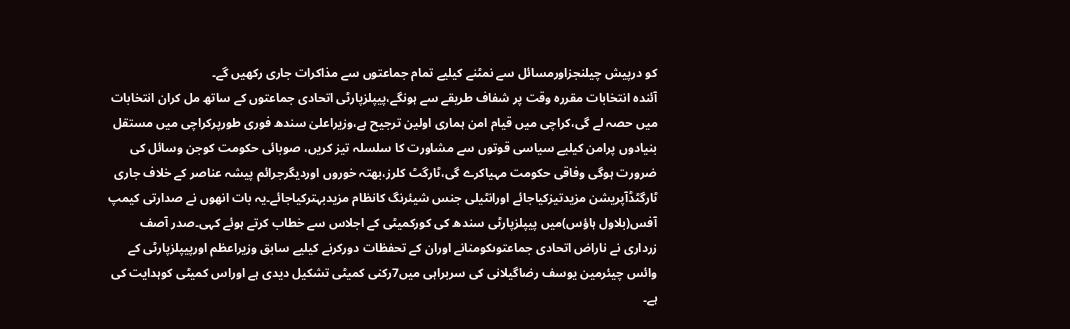کو درپیش چیلنجزاورمسائل سے نمٹنے کیلیے تمام جماعتوں سے مذاکرات جاری رکھیں گے۔
آئندہ انتخابات مقررہ وقت پر شفاف طریقے سے ہونگے،پیپلزپارٹی اتحادی جماعتوں کے ساتھ مل کران انتخابات میں حصہ لے گی،کراچی میں قیام امن ہماری اولین ترجیح ہے،وزیراعلیٰ سندھ فوری طورپرکراچی میں مستقل بنیادوں پرامن کیلیے سیاسی قوتوں سے مشاورت کا سلسلہ تیز کریں، صوبائی حکومت کوجن وسائل کی ضرورت ہوگی وفاقی حکومت مہیاکرے گی،ٹارگٹ کلرز،بھتہ خوروں اوردیگرجرائم پیشہ عناصر کے خلاف جاری ٹارگٹڈآپریشن مزیدتیزکیاجائے اورانٹیلی جنس شیئرنگ کانظام مزیدبہترکیاجائے۔یہ بات انھوں نے صدارتی کیمپ آفس(بلاول ہاؤس)میں پیپلزپارٹی سندھ کی کورکمیٹی کے اجلاس سے خطاب کرتے ہوئے کہی۔صدر آصف زرداری نے ناراض اتحادی جماعتوںکومنانے اوران کے تحفظات دورکرنے کیلیے سابق وزیراعظم اورپیپلزپارٹی کے وائس چیئرمین یوسف رضاگیلانی کی سربراہی میں7رکنی کمیٹی تشکیل دیدی ہے اوراس کمیٹی کوہدایت کی ہے۔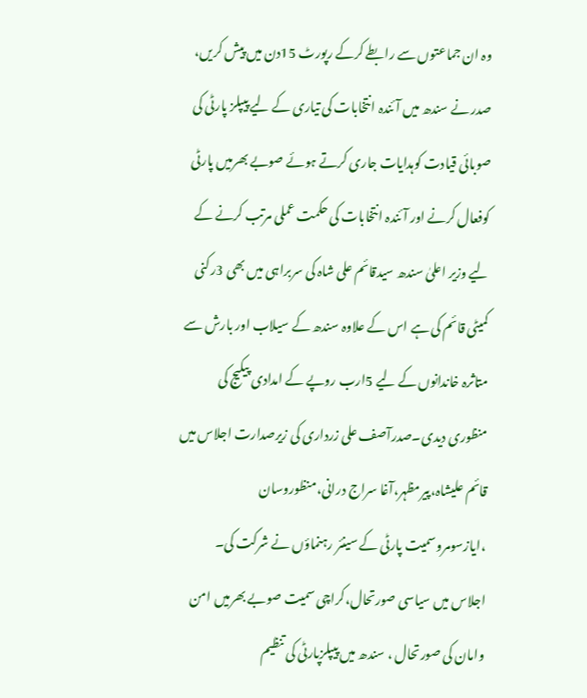وہ ان جماعتوں سے رابطے کرکے رپورٹ 15دن میں پیش کریں، صدر نے سندھ میں آئندہ انتخابات کی تیاری کے لیے پیپلز پارٹی کی صوبائی قیادت کوہدایات جاری کرتے ہوئے صوبے بھرمیں پارٹی کوفعال کرنے اور آئندہ انتخابات کی حکمت عملی مرتب کرنے کے لیے وزیر اعلیٰ سندھ سیدقائم علی شاہ کی سربراہی میں بھی 3رکنی کمیٹی قائم کی ہے اس کے علاوہ سندھ کے سیلاب اور بارش سے متاثرہ خاندانوں کے لیے 5ارب روپے کے امدادی پیکیج کی منظوری دیدی۔صدرآصف علی زرداری کی زیرصدارت اجلاس میں قائم علیشاہ،پیرمظہر،آغا سراج درانی،منظوروسان ،ایازسومروسمیت پارٹی کے سینئر رہنماؤں نے شرکت کی۔
اجلاس میں سیاسی صورتحال،کراچی سمیت صوبے بھرمیں امن وامان کی صورتحال ، سندھ میں پیپلزپارٹی کی تنظیم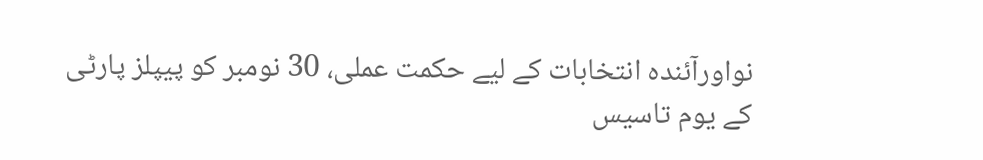نواورآئندہ انتخابات کے لیے حکمت عملی، 30 نومبر کو پیپلز پارٹی کے یوم تاسیس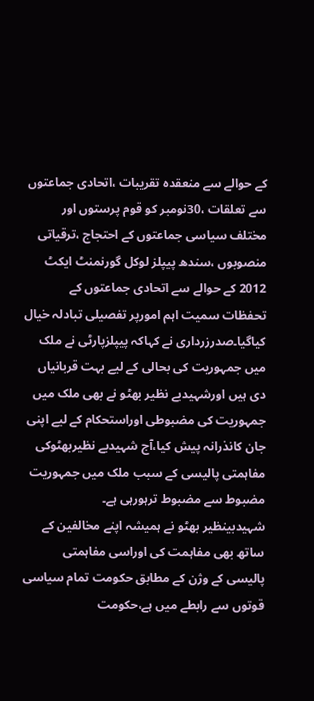کے حوالے سے منعقدہ تقریبات ،اتحادی جماعتوں سے تعلقات ،30نومبر کو قوم پرستوں اور مختلف سیاسی جماعتوں کے احتجاج ،ترقیاتی منصوبوں ،سندھ پیپلز لوکل گورنمنٹ ایکٹ 2012 کے حوالے سے اتحادی جماعتوں کے تحفظات سمیت اہم امورپر تفصیلی تبادلہ خیال کیاگیا۔صدرزرداری نے کہاکہ پیپلزپارٹی نے ملک میں جمہوریت کی بحالی کے لیے بہت قربانیاں دی ہیں اورشہیدبے نظیر بھٹو نے بھی ملک میں جمہوریت کی مضبوطی اوراستحکام کے لیے اپنی جان کانذرانہ پیش کیا،آج شہیدبے نظیربھٹوکی مفاہمتی پالیسی کے سبب ملک میں جمہوریت مضبوط سے مضبوط ترہورہی ہے۔
شہیدبینظیر بھٹو نے ہمیشہ اپنے مخالفین کے ساتھ بھی مفاہمت کی اوراسی مفاہمتی پالیسی کے وژن کے مطابق حکومت تمام سیاسی قوتوں سے رابطے میں ہے،حکومت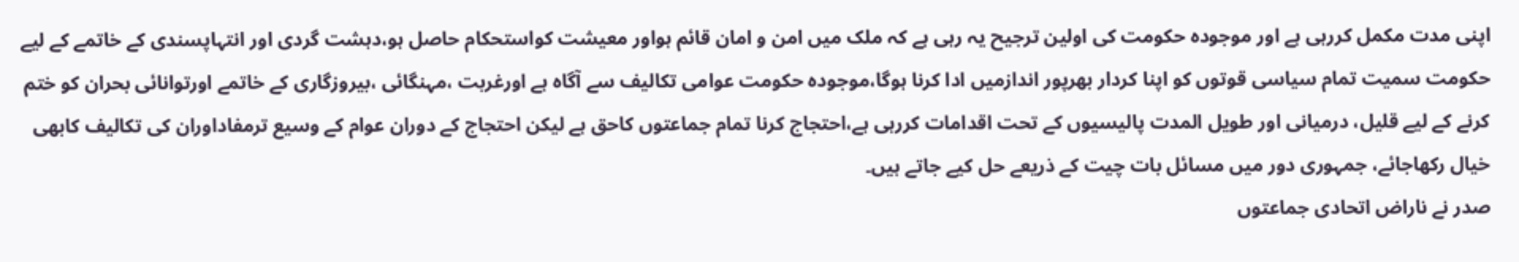اپنی مدت مکمل کررہی ہے اور موجودہ حکومت کی اولین ترجیح یہ رہی ہے کہ ملک میں امن و امان قائم ہواور معیشت کواستحکام حاصل ہو،دہشت گردی اور انتہاپسندی کے خاتمے کے لیے حکومت سمیت تمام سیاسی قوتوں کو اپنا کردار بھرپور اندازمیں ادا کرنا ہوگا،موجودہ حکومت عوامی تکالیف سے آگاہ ہے اورغربت ،مہنگائی ،بیروزگاری کے خاتمے اورتوانائی بحران کو ختم کرنے کے لیے قلیل، درمیانی اور طویل المدت پالیسیوں کے تحت اقدامات کررہی ہے،احتجاج کرنا تمام جماعتوں کاحق ہے لیکن احتجاج کے دوران عوام کے وسیع ترمفاداوران کی تکالیف کابھی خیال رکھاجائے، جمہوری دور میں مسائل بات چیت کے ذریعے حل کیے جاتے ہیں۔
صدر نے ناراض اتحادی جماعتوں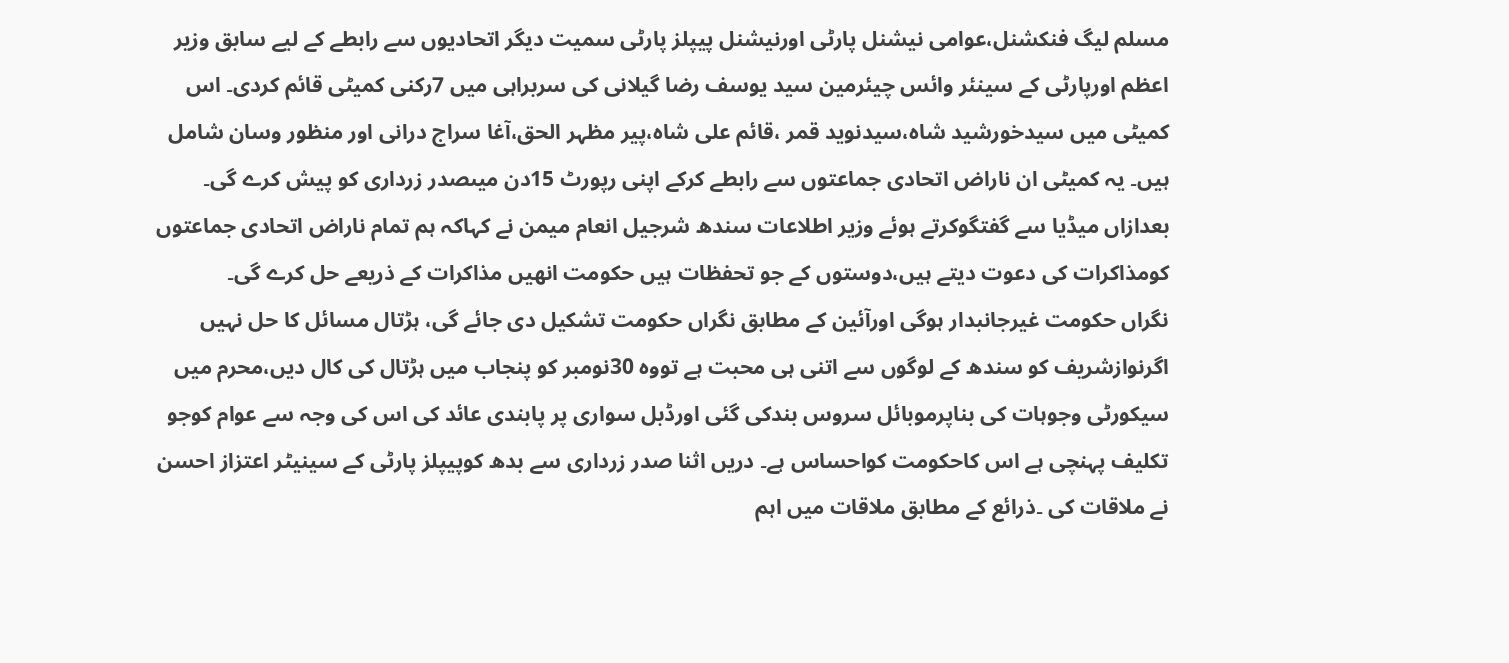مسلم لیگ فنکشنل،عوامی نیشنل پارٹی اورنیشنل پیپلز پارٹی سمیت دیگر اتحادیوں سے رابطے کے لیے سابق وزیر اعظم اورپارٹی کے سینئر وائس چیئرمین سید یوسف رضا گیلانی کی سربراہی میں 7رکنی کمیٹی قائم کردی۔ اس کمیٹی میں سیدخورشید شاہ،سیدنوید قمر ،قائم علی شاہ،پیر مظہر الحق،آغا سراج درانی اور منظور وسان شامل ہیں۔ یہ کمیٹی ان ناراض اتحادی جماعتوں سے رابطے کرکے اپنی رپورٹ 15دن میںصدر زرداری کو پیش کرے گی۔ بعدازاں میڈیا سے گفتگوکرتے ہوئے وزیر اطلاعات سندھ شرجیل انعام میمن نے کہاکہ ہم تمام ناراض اتحادی جماعتوں کومذاکرات کی دعوت دیتے ہیں،دوستوں کے جو تحفظات ہیں حکومت انھیں مذاکرات کے ذریعے حل کرے گی۔
نگراں حکومت غیرجانبدار ہوگی اورآئین کے مطابق نگراں حکومت تشکیل دی جائے گی، ہڑتال مسائل کا حل نہیں اگرنوازشریف کو سندھ کے لوگوں سے اتنی ہی محبت ہے تووہ 30نومبر کو پنجاب میں ہڑتال کی کال دیں،محرم میں سیکورٹی وجوہات کی بناپرموبائل سروس بندکی گئی اورڈبل سواری پر پابندی عائد کی اس کی وجہ سے عوام کوجو تکلیف پہنچی ہے اس کاحکومت کواحساس ہے۔ دریں اثنا صدر زرداری سے بدھ کوپیپلز پارٹی کے سینیٹر اعتزاز احسن نے ملاقات کی ۔ذرائع کے مطابق ملاقات میں اہم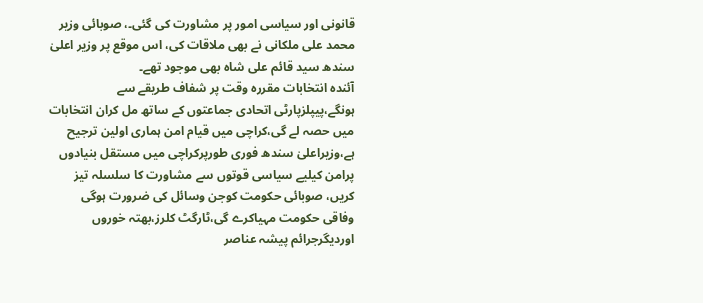قانونی اور سیاسی امور پر مشاورت کی گئی۔، صوبائی وزیر محمد علی ملکانی نے بھی ملاقات کی، اس موقع پر وزیر اعلیٰ سندھ سید قائم علی شاہ بھی موجود تھے۔
آئندہ انتخابات مقررہ وقت پر شفاف طریقے سے ہونگے،پیپلزپارٹی اتحادی جماعتوں کے ساتھ مل کران انتخابات میں حصہ لے گی،کراچی میں قیام امن ہماری اولین ترجیح ہے،وزیراعلیٰ سندھ فوری طورپرکراچی میں مستقل بنیادوں پرامن کیلیے سیاسی قوتوں سے مشاورت کا سلسلہ تیز کریں، صوبائی حکومت کوجن وسائل کی ضرورت ہوگی وفاقی حکومت مہیاکرے گی،ٹارگٹ کلرز،بھتہ خوروں اوردیگرجرائم پیشہ عناصر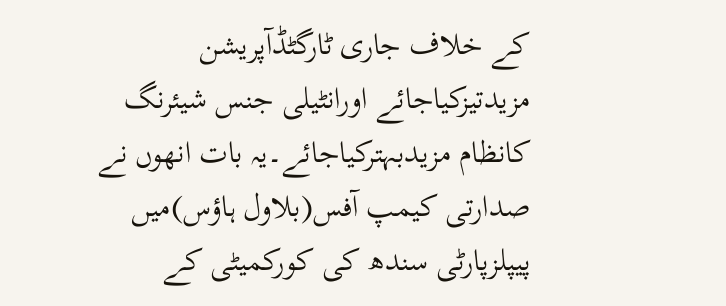کے خلاف جاری ٹارگٹڈآپریشن مزیدتیزکیاجائے اورانٹیلی جنس شیئرنگ کانظام مزیدبہترکیاجائے۔یہ بات انھوں نے صدارتی کیمپ آفس(بلاول ہاؤس)میں پیپلزپارٹی سندھ کی کورکمیٹی کے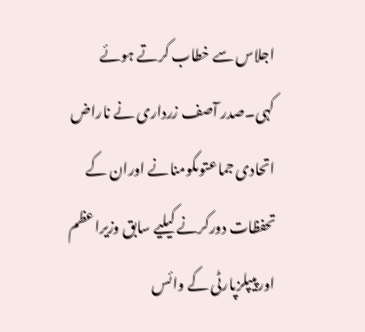اجلاس سے خطاب کرتے ہوئے کہی۔صدر آصف زرداری نے ناراض اتحادی جماعتوںکومنانے اوران کے تحفظات دورکرنے کیلیے سابق وزیراعظم اورپیپلزپارٹی کے وائس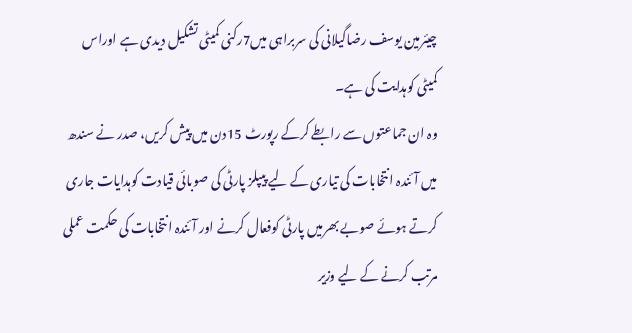چیئرمین یوسف رضاگیلانی کی سربراہی میں7رکنی کمیٹی تشکیل دیدی ہے اوراس کمیٹی کوہدایت کی ہے۔
وہ ان جماعتوں سے رابطے کرکے رپورٹ 15دن میں پیش کریں، صدر نے سندھ میں آئندہ انتخابات کی تیاری کے لیے پیپلز پارٹی کی صوبائی قیادت کوہدایات جاری کرتے ہوئے صوبے بھرمیں پارٹی کوفعال کرنے اور آئندہ انتخابات کی حکمت عملی مرتب کرنے کے لیے وزیر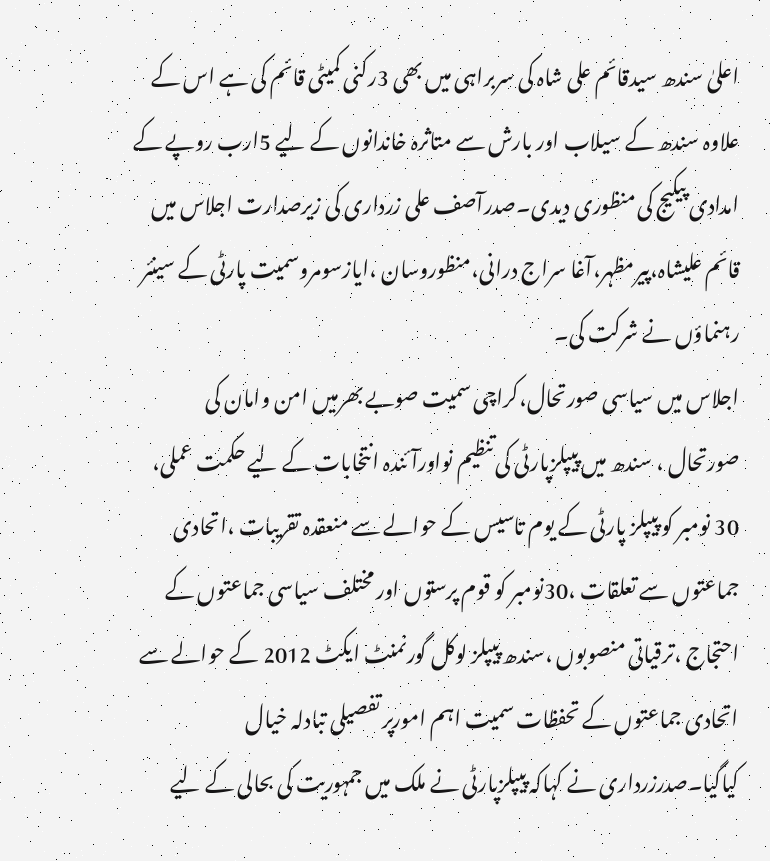اعلیٰ سندھ سیدقائم علی شاہ کی سربراہی میں بھی 3رکنی کمیٹی قائم کی ہے اس کے علاوہ سندھ کے سیلاب اور بارش سے متاثرہ خاندانوں کے لیے 5ارب روپے کے امدادی پیکیج کی منظوری دیدی۔صدرآصف علی زرداری کی زیرصدارت اجلاس میں قائم علیشاہ،پیرمظہر،آغا سراج درانی،منظوروسان ،ایازسومروسمیت پارٹی کے سینئر رہنماؤں نے شرکت کی۔
اجلاس میں سیاسی صورتحال،کراچی سمیت صوبے بھرمیں امن وامان کی صورتحال ، سندھ میں پیپلزپارٹی کی تنظیم نواورآئندہ انتخابات کے لیے حکمت عملی، 30 نومبر کو پیپلز پارٹی کے یوم تاسیس کے حوالے سے منعقدہ تقریبات ،اتحادی جماعتوں سے تعلقات ،30نومبر کو قوم پرستوں اور مختلف سیاسی جماعتوں کے احتجاج ،ترقیاتی منصوبوں ،سندھ پیپلز لوکل گورنمنٹ ایکٹ 2012 کے حوالے سے اتحادی جماعتوں کے تحفظات سمیت اہم امورپر تفصیلی تبادلہ خیال کیاگیا۔صدرزرداری نے کہاکہ پیپلزپارٹی نے ملک میں جمہوریت کی بحالی کے لیے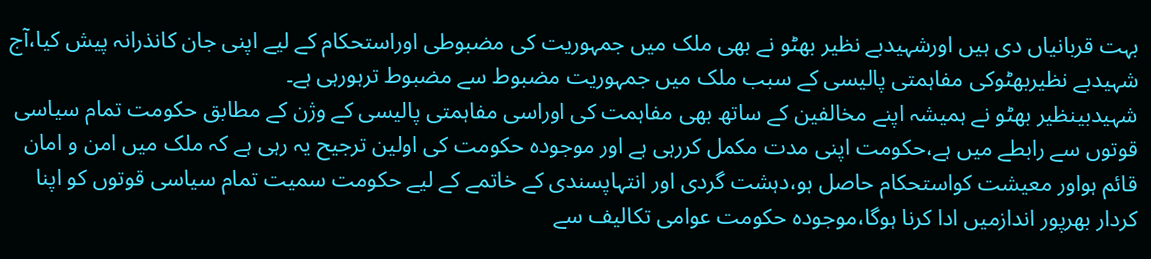بہت قربانیاں دی ہیں اورشہیدبے نظیر بھٹو نے بھی ملک میں جمہوریت کی مضبوطی اوراستحکام کے لیے اپنی جان کانذرانہ پیش کیا،آج شہیدبے نظیربھٹوکی مفاہمتی پالیسی کے سبب ملک میں جمہوریت مضبوط سے مضبوط ترہورہی ہے۔
شہیدبینظیر بھٹو نے ہمیشہ اپنے مخالفین کے ساتھ بھی مفاہمت کی اوراسی مفاہمتی پالیسی کے وژن کے مطابق حکومت تمام سیاسی قوتوں سے رابطے میں ہے،حکومت اپنی مدت مکمل کررہی ہے اور موجودہ حکومت کی اولین ترجیح یہ رہی ہے کہ ملک میں امن و امان قائم ہواور معیشت کواستحکام حاصل ہو،دہشت گردی اور انتہاپسندی کے خاتمے کے لیے حکومت سمیت تمام سیاسی قوتوں کو اپنا کردار بھرپور اندازمیں ادا کرنا ہوگا،موجودہ حکومت عوامی تکالیف سے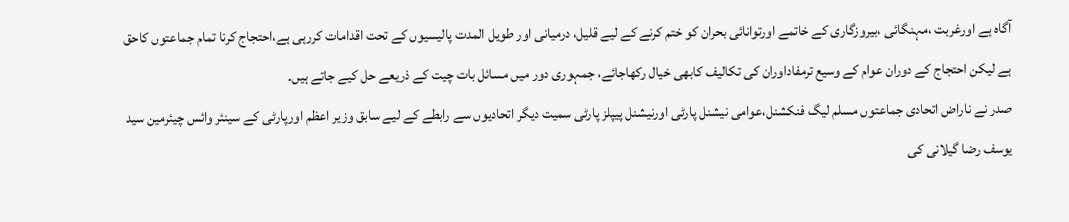آگاہ ہے اورغربت ،مہنگائی ،بیروزگاری کے خاتمے اورتوانائی بحران کو ختم کرنے کے لیے قلیل، درمیانی اور طویل المدت پالیسیوں کے تحت اقدامات کررہی ہے،احتجاج کرنا تمام جماعتوں کاحق ہے لیکن احتجاج کے دوران عوام کے وسیع ترمفاداوران کی تکالیف کابھی خیال رکھاجائے، جمہوری دور میں مسائل بات چیت کے ذریعے حل کیے جاتے ہیں۔
صدر نے ناراض اتحادی جماعتوں مسلم لیگ فنکشنل،عوامی نیشنل پارٹی اورنیشنل پیپلز پارٹی سمیت دیگر اتحادیوں سے رابطے کے لیے سابق وزیر اعظم اورپارٹی کے سینئر وائس چیئرمین سید یوسف رضا گیلانی کی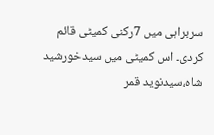سربراہی میں 7رکنی کمیٹی قائم کردی۔ اس کمیٹی میں سیدخورشید شاہ،سیدنوید قمر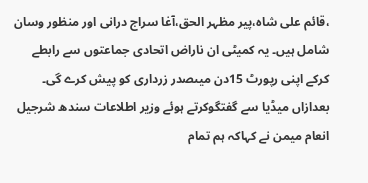،قائم علی شاہ،پیر مظہر الحق،آغا سراج درانی اور منظور وسان شامل ہیں۔ یہ کمیٹی ان ناراض اتحادی جماعتوں سے رابطے کرکے اپنی رپورٹ 15دن میںصدر زرداری کو پیش کرے گی۔ بعدازاں میڈیا سے گفتگوکرتے ہوئے وزیر اطلاعات سندھ شرجیل انعام میمن نے کہاکہ ہم تمام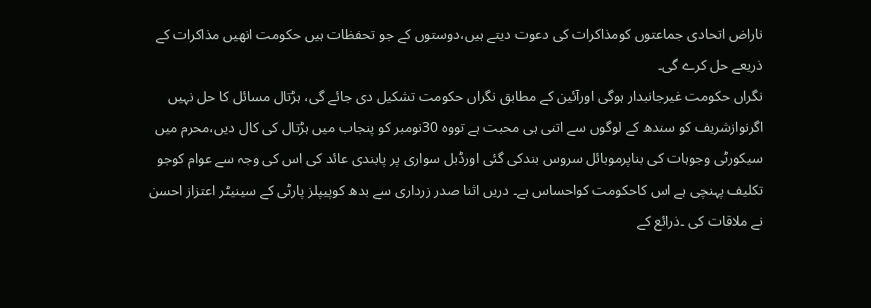ناراض اتحادی جماعتوں کومذاکرات کی دعوت دیتے ہیں،دوستوں کے جو تحفظات ہیں حکومت انھیں مذاکرات کے ذریعے حل کرے گی۔
نگراں حکومت غیرجانبدار ہوگی اورآئین کے مطابق نگراں حکومت تشکیل دی جائے گی، ہڑتال مسائل کا حل نہیں اگرنوازشریف کو سندھ کے لوگوں سے اتنی ہی محبت ہے تووہ 30نومبر کو پنجاب میں ہڑتال کی کال دیں،محرم میں سیکورٹی وجوہات کی بناپرموبائل سروس بندکی گئی اورڈبل سواری پر پابندی عائد کی اس کی وجہ سے عوام کوجو تکلیف پہنچی ہے اس کاحکومت کواحساس ہے۔ دریں اثنا صدر زرداری سے بدھ کوپیپلز پارٹی کے سینیٹر اعتزاز احسن نے ملاقات کی ۔ذرائع کے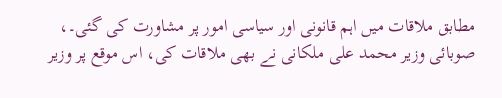مطابق ملاقات میں اہم قانونی اور سیاسی امور پر مشاورت کی گئی۔، صوبائی وزیر محمد علی ملکانی نے بھی ملاقات کی، اس موقع پر وزیر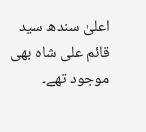اعلیٰ سندھ سید قائم علی شاہ بھی موجود تھے۔